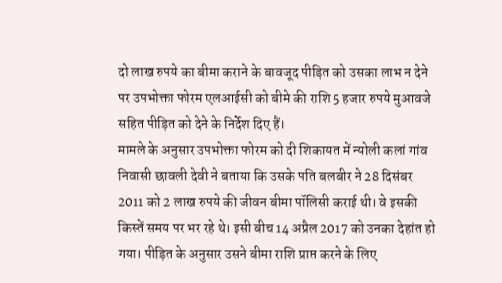दो लाख रुपये का बीमा कराने के बावजूद पीड़ित को उसका लाभ न देने पर उपभोक्ता फोरम एलआईसी को बीमे की राशि 5 हजार रुपये मुआवजे सहित पीड़ित को देने के निर्देश दिए हैं।
मामले के अनुसार उपभोक्ता फोरम को दी शिकायत में न्योली कलां गांव निवासी छावली देवी ने बताया कि उसके पति बलबीर ने 28 दिसंबर 2011 को 2 लाख रुपये की जीवन बीमा पॉलिसी कराई थी। वे इसकी किस्तें समय पर भर रहे थे। इसी बीच 14 अप्रैल 2017 को उनका देहांत हो गया। पीड़ित के अनुसार उसने बीमा राशि प्राप्त करने के लिए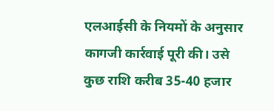एलआईसी के नियमों के अनुसार कागजी कार्रवाई पूरी की। उसे कुछ राशि करीब 35-40 हजार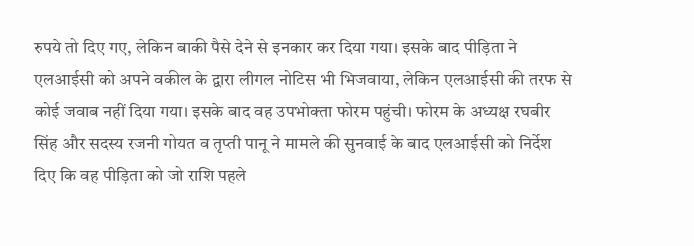रुपये तो दिए गए, लेकिन बाकी पैसे देने से इनकार कर दिया गया। इसके बाद पीड़िता ने एलआईसी को अपने वकील के द्वारा लीगल नोटिस भी भिजवाया, लेकिन एलआईसी की तरफ से कोई जवाब नहीं दिया गया। इसके बाद वह उपभोक्ता फोरम पहुंची। फोरम के अध्यक्ष रघबीर सिंह और सदस्य रजनी गोयत व तृप्ती पानू ने मामले की सुनवाई के बाद एलआईसी को निर्देश दिए कि वह पीड़िता को जो राशि पहले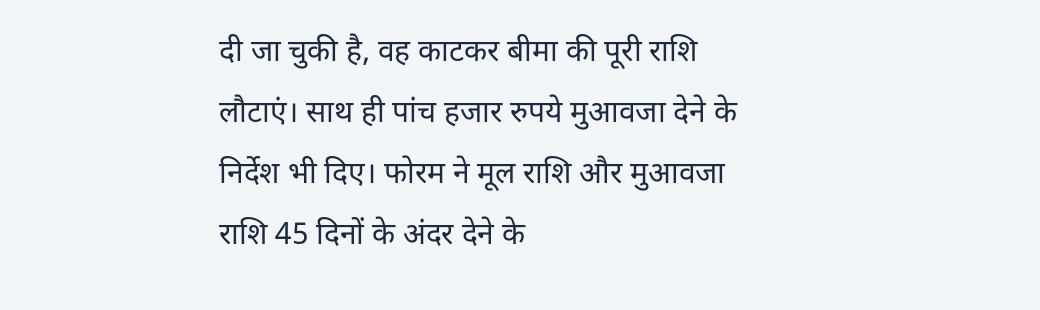दी जा चुकी है, वह काटकर बीमा की पूरी राशि लौटाएं। साथ ही पांच हजार रुपये मुआवजा देने के निर्देश भी दिए। फोरम ने मूल राशि और मुआवजा राशि 45 दिनों के अंदर देने के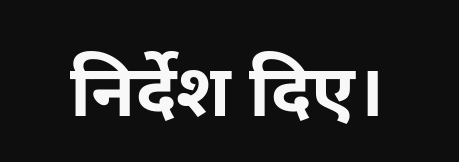निर्देश दिए।